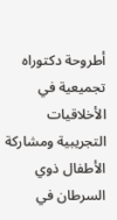أطروحة دكتوراه تجميعية في الأخلاقيات التجريبية ومشاركة الأطفال ذوي السرطان في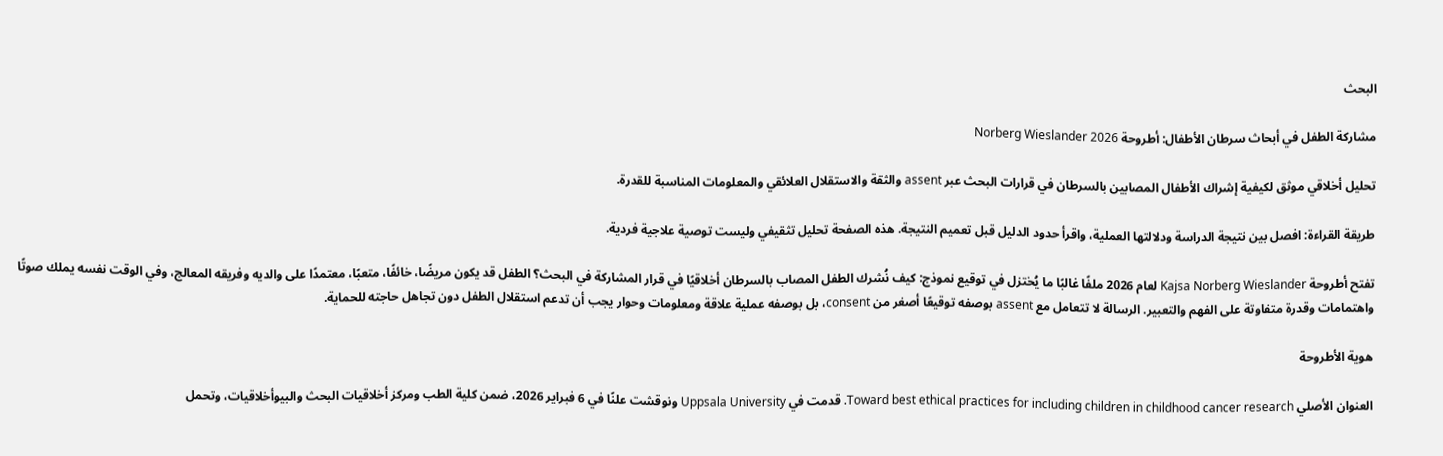البحث

مشاركة الطفل في أبحاث سرطان الأطفال: أطروحة Norberg Wieslander 2026

تحليل أخلاقي موثق لكيفية إشراك الأطفال المصابين بالسرطان في قرارات البحث عبر assent والثقة والاستقلال العلائقي والمعلومات المناسبة للقدرة.

طريقة القراءة: افصل بين نتيجة الدراسة ودلالتها العملية، واقرأ حدود الدليل قبل تعميم النتيجة. هذه الصفحة تحليل تثقيفي وليست توصية علاجية فردية.

تفتح أطروحة Kajsa Norberg Wieslander لعام 2026 ملفًا غالبًا ما يُختزل في توقيع نموذج: كيف نُشرك الطفل المصاب بالسرطان أخلاقيًا في قرار المشاركة في البحث؟ الطفل قد يكون مريضًا، خائفًا، متعبًا، معتمدًا على والديه وفريقه المعالج، وفي الوقت نفسه يملك صوتًا واهتمامات وقدرة متفاوتة على الفهم والتعبير. الرسالة لا تتعامل مع assent بوصفه توقيعًا أصغر من consent، بل بوصفه عملية علاقة ومعلومات وحوار يجب أن تدعم استقلال الطفل دون تجاهل حاجته للحماية.

هوية الأطروحة

العنوان الأصلي Toward best ethical practices for including children in childhood cancer research. قدمت في Uppsala University ونوقشت علنًا في 6 فبراير 2026، ضمن كلية الطب ومركز أخلاقيات البحث والبيوأخلاقيات، وتحمل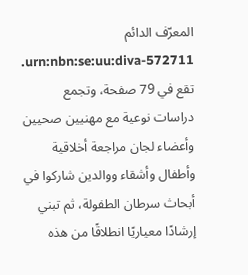المعرّف الدائم urn:nbn:se:uu:diva-572711. تقع في 79 صفحة، وتجمع دراسات نوعية مع مهنيين صحيين وأعضاء لجان مراجعة أخلاقية وأطفال وأشقاء ووالدين شاركوا في أبحاث سرطان الطفولة، ثم تبني إرشادًا معياريًا انطلاقًا من هذه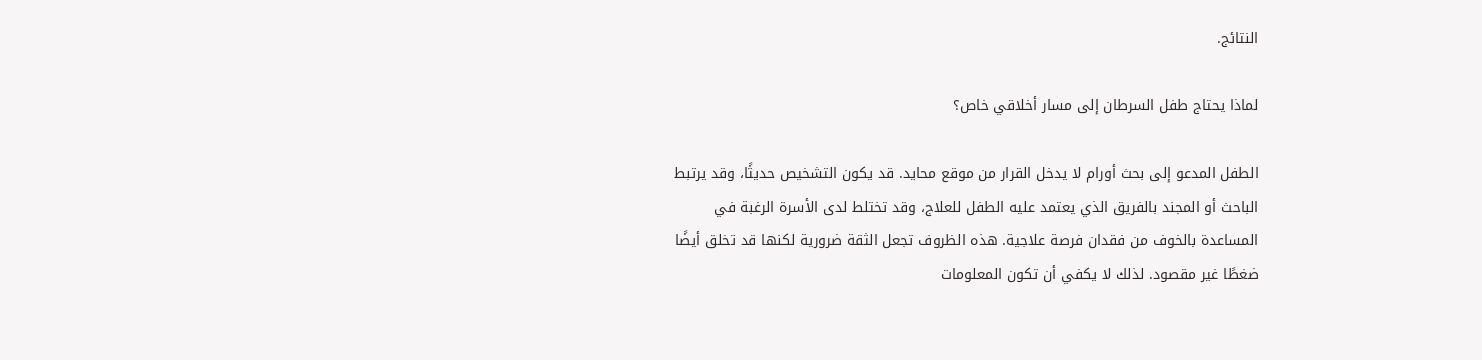النتائج.

لماذا يحتاج طفل السرطان إلى مسار أخلاقي خاص؟

الطفل المدعو إلى بحث أورام لا يدخل القرار من موقع محايد. قد يكون التشخيص حديثًا، وقد يرتبط الباحث أو المجند بالفريق الذي يعتمد عليه الطفل للعلاج، وقد تختلط لدى الأسرة الرغبة في المساعدة بالخوف من فقدان فرصة علاجية. هذه الظروف تجعل الثقة ضرورية لكنها قد تخلق أيضًا ضغطًا غير مقصود. لذلك لا يكفي أن تكون المعلومات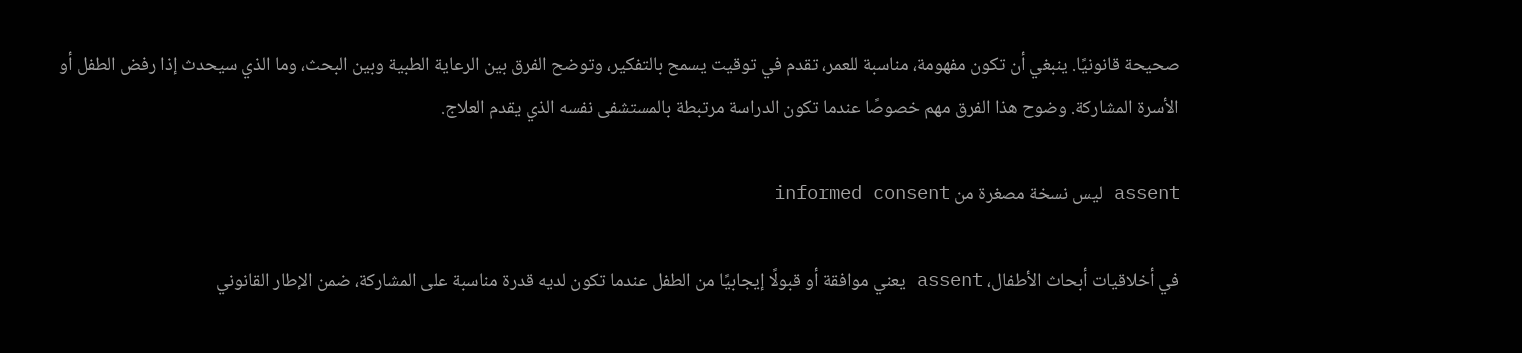صحيحة قانونيًا. ينبغي أن تكون مفهومة، مناسبة للعمر، تقدم في توقيت يسمح بالتفكير، وتوضح الفرق بين الرعاية الطبية وبين البحث، وما الذي سيحدث إذا رفض الطفل أو الأسرة المشاركة. وضوح هذا الفرق مهم خصوصًا عندما تكون الدراسة مرتبطة بالمستشفى نفسه الذي يقدم العلاج.

assent ليس نسخة مصغرة من informed consent

في أخلاقيات أبحاث الأطفال، assent يعني موافقة أو قبولًا إيجابيًا من الطفل عندما تكون لديه قدرة مناسبة على المشاركة، ضمن الإطار القانوني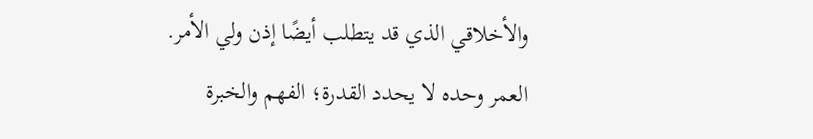والأخلاقي الذي قد يتطلب أيضًا إذن ولي الأمر. العمر وحده لا يحدد القدرة؛ الفهم والخبرة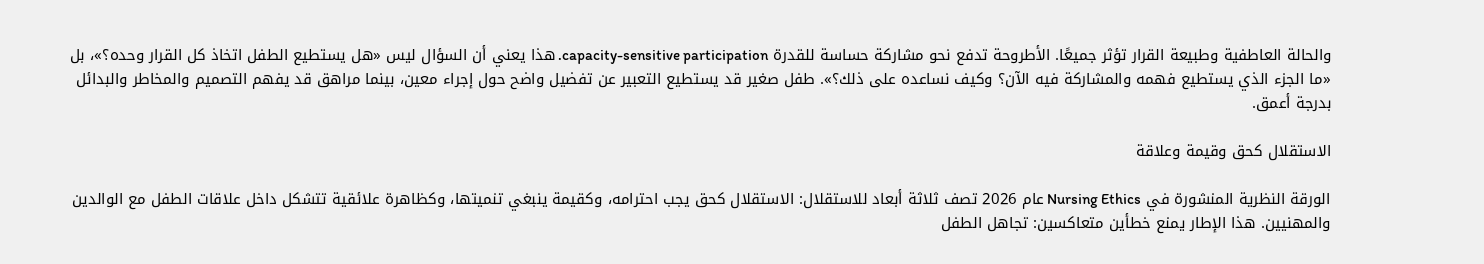والحالة العاطفية وطبيعة القرار تؤثر جميعًا. الأطروحة تدفع نحو مشاركة حساسة للقدرة capacity-sensitive participation. هذا يعني أن السؤال ليس «هل يستطيع الطفل اتخاذ كل القرار وحده؟»، بل «ما الجزء الذي يستطيع فهمه والمشاركة فيه الآن؟ وكيف نساعده على ذلك؟». طفل صغير قد يستطيع التعبير عن تفضيل واضح حول إجراء معين، بينما مراهق قد يفهم التصميم والمخاطر والبدائل بدرجة أعمق.

الاستقلال كحق وقيمة وعلاقة

الورقة النظرية المنشورة في Nursing Ethics عام 2026 تصف ثلاثة أبعاد للاستقلال: الاستقلال كحق يجب احترامه، وكقيمة ينبغي تنميتها، وكظاهرة علائقية تتشكل داخل علاقات الطفل مع الوالدين والمهنيين. هذا الإطار يمنع خطأين متعاكسين: تجاهل الطفل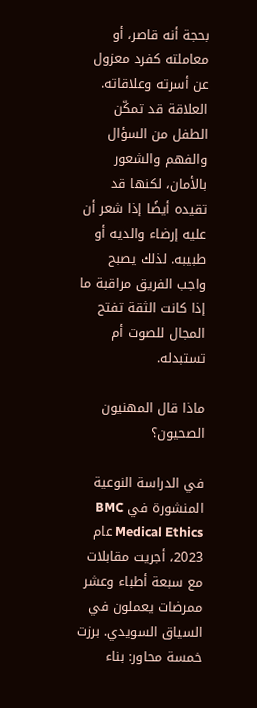بحجة أنه قاصر، أو معاملته كفرد معزول عن أسرته وعلاقاته. العلاقة قد تمكّن الطفل من السؤال والفهم والشعور بالأمان، لكنها قد تقيده أيضًا إذا شعر أن عليه إرضاء والديه أو طبيبه. لذلك يصبح واجب الفريق مراقبة ما إذا كانت الثقة تفتح المجال للصوت أم تستبدله.

ماذا قال المهنيون الصحيون؟

في الدراسة النوعية المنشورة في BMC Medical Ethics عام 2023، أجريت مقابلات مع سبعة أطباء وعشر ممرضات يعملون في السياق السويدي. برزت خمسة محاور: بناء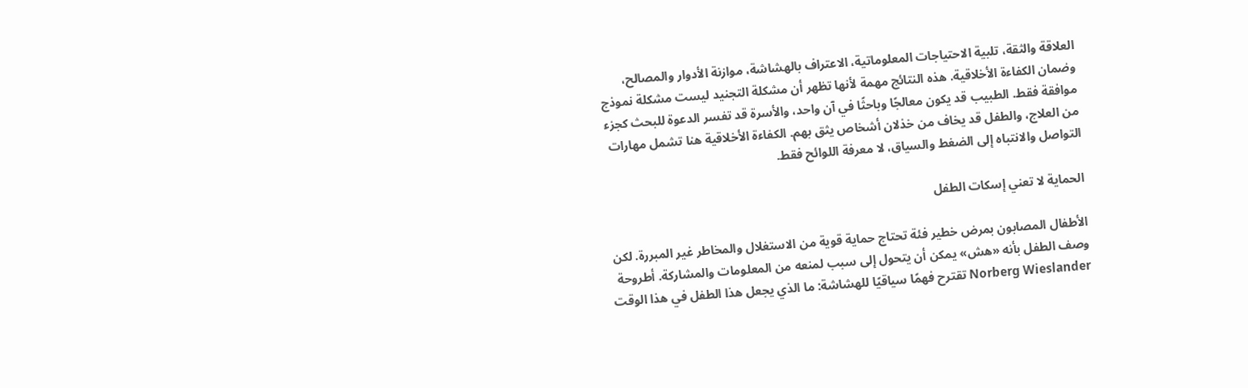العلاقة والثقة، تلبية الاحتياجات المعلوماتية، الاعتراف بالهشاشة، موازنة الأدوار والمصالح، وضمان الكفاءة الأخلاقية. هذه النتائج مهمة لأنها تظهر أن مشكلة التجنيد ليست مشكلة نموذج موافقة فقط. الطبيب قد يكون معالجًا وباحثًا في آن واحد، والأسرة قد تفسر الدعوة للبحث كجزء من العلاج، والطفل قد يخاف من خذلان أشخاص يثق بهم. الكفاءة الأخلاقية هنا تشمل مهارات التواصل والانتباه إلى الضغط والسياق، لا معرفة اللوائح فقط.

الحماية لا تعني إسكات الطفل

الأطفال المصابون بمرض خطير فئة تحتاج حماية قوية من الاستغلال والمخاطر غير المبررة. لكن وصف الطفل بأنه «هش» يمكن أن يتحول إلى سبب لمنعه من المعلومات والمشاركة. أطروحة Norberg Wieslander تقترح فهمًا سياقيًا للهشاشة: ما الذي يجعل هذا الطفل في هذا الوقت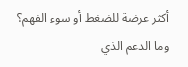أكثر عرضة للضغط أو سوء الفهم؟ وما الدعم الذي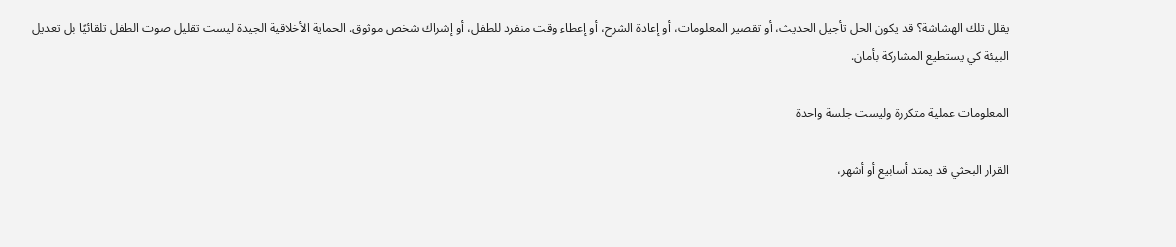يقلل تلك الهشاشة؟ قد يكون الحل تأجيل الحديث، أو تقصير المعلومات، أو إعادة الشرح، أو إعطاء وقت منفرد للطفل، أو إشراك شخص موثوق. الحماية الأخلاقية الجيدة ليست تقليل صوت الطفل تلقائيًا بل تعديل البيئة كي يستطيع المشاركة بأمان.

المعلومات عملية متكررة وليست جلسة واحدة

القرار البحثي قد يمتد أسابيع أو أشهر،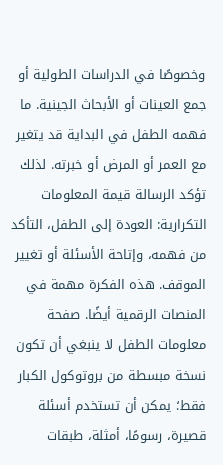وخصوصًا في الدراسات الطولية أو جمع العينات أو الأبحاث الجينية. ما فهمه الطفل في البداية قد يتغير مع العمر أو المرض أو خبرته. لذلك تؤكد الرسالة قيمة المعلومات التكرارية: العودة إلى الطفل، التأكد من فهمه، وإتاحة الأسئلة أو تغيير الموقف. هذه الفكرة مهمة في المنصات الرقمية أيضًا. صفحة معلومات الطفل لا ينبغي أن تكون نسخة مبسطة من بروتوكول الكبار فقط؛ يمكن أن تستخدم أسئلة قصيرة، رسومًا، أمثلة، طبقات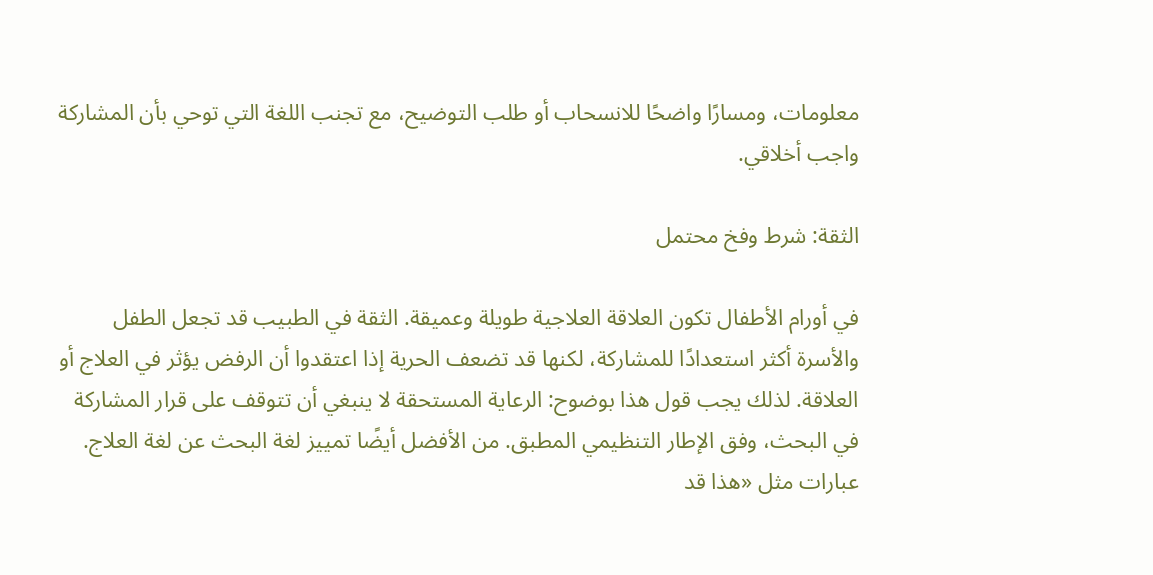معلومات، ومسارًا واضحًا للانسحاب أو طلب التوضيح، مع تجنب اللغة التي توحي بأن المشاركة واجب أخلاقي.

الثقة: شرط وفخ محتمل

في أورام الأطفال تكون العلاقة العلاجية طويلة وعميقة. الثقة في الطبيب قد تجعل الطفل والأسرة أكثر استعدادًا للمشاركة، لكنها قد تضعف الحرية إذا اعتقدوا أن الرفض يؤثر في العلاج أو العلاقة. لذلك يجب قول هذا بوضوح: الرعاية المستحقة لا ينبغي أن تتوقف على قرار المشاركة في البحث، وفق الإطار التنظيمي المطبق. من الأفضل أيضًا تمييز لغة البحث عن لغة العلاج. عبارات مثل «هذا قد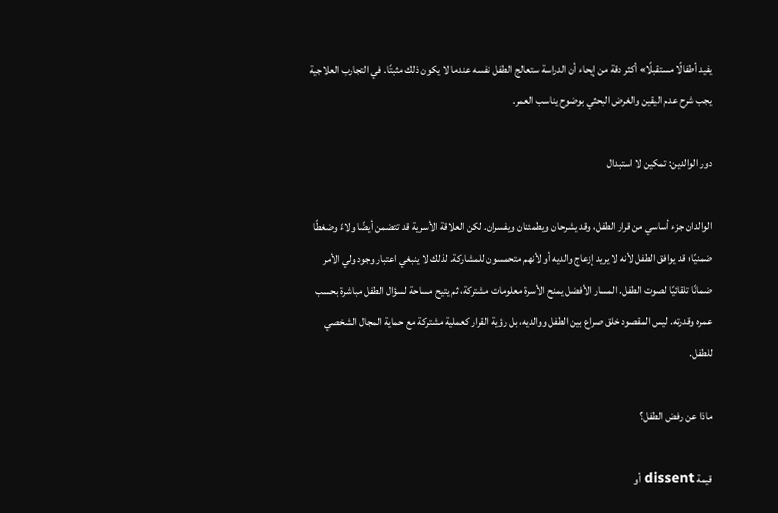يفيد أطفالًا مستقبلًا» أكثر دقة من إيحاء أن الدراسة ستعالج الطفل نفسه عندما لا يكون ذلك مثبتًا. في التجارب العلاجية يجب شرح عدم اليقين والغرض البحثي بوضوح يناسب العمر.

دور الوالدين: تمكين لا استبدال

الوالدان جزء أساسي من قرار الطفل، وقد يشرحان ويطمئنان ويفسران. لكن العلاقة الأسرية قد تتضمن أيضًا ولاءً وضغطًا ضمنيًا؛ قد يوافق الطفل لأنه لا يريد إزعاج والديه أو لأنهم متحمسون للمشاركة. لذلك لا ينبغي اعتبار وجود ولي الأمر ضمانًا تلقائيًا لصوت الطفل. المسار الأفضل يمنح الأسرة معلومات مشتركة، ثم يتيح مساحة لسؤال الطفل مباشرة بحسب عمره وقدرته. ليس المقصود خلق صراع بين الطفل ووالديه، بل رؤية القرار كعملية مشتركة مع حماية المجال الشخصي للطفل.

ماذا عن رفض الطفل؟

قيمة dissent أو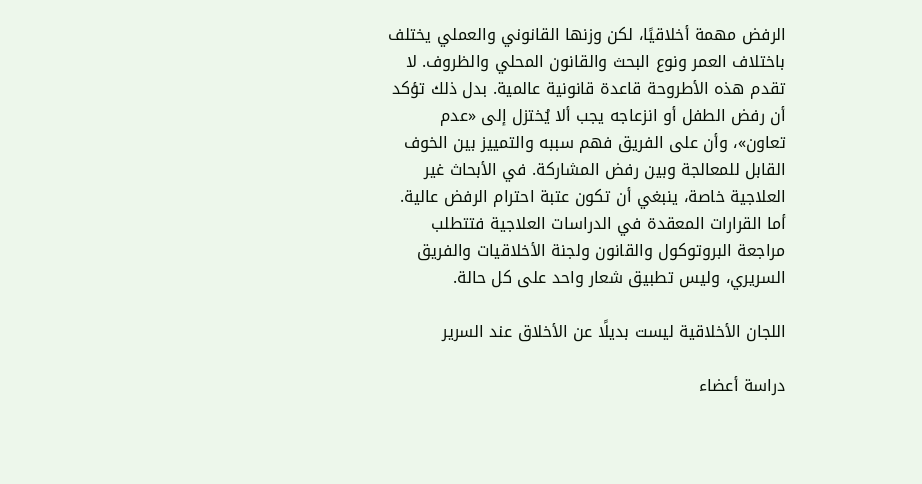الرفض مهمة أخلاقيًا، لكن وزنها القانوني والعملي يختلف باختلاف العمر ونوع البحث والقانون المحلي والظروف. لا تقدم هذه الأطروحة قاعدة قانونية عالمية. بدل ذلك تؤكد أن رفض الطفل أو انزعاجه يجب ألا يُختزل إلى «عدم تعاون»، وأن على الفريق فهم سببه والتمييز بين الخوف القابل للمعالجة وبين رفض المشاركة. في الأبحاث غير العلاجية خاصة، ينبغي أن تكون عتبة احترام الرفض عالية. أما القرارات المعقدة في الدراسات العلاجية فتتطلب مراجعة البروتوكول والقانون ولجنة الأخلاقيات والفريق السريري، وليس تطبيق شعار واحد على كل حالة.

اللجان الأخلاقية ليست بديلًا عن الأخلاق عند السرير

دراسة أعضاء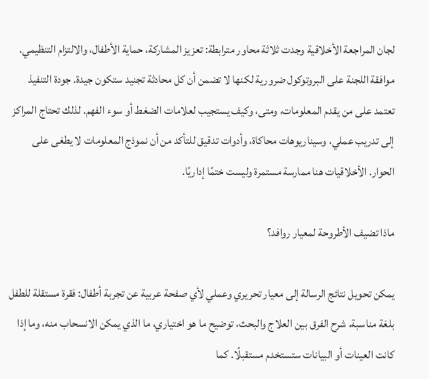لجان المراجعة الأخلاقية وجدت ثلاثة محاور مترابطة: تعزيز المشاركة، حماية الأطفال، والالتزام التنظيمي. موافقة اللجنة على البروتوكول ضرورية لكنها لا تضمن أن كل محادثة تجنيد ستكون جيدة. جودة التنفيذ تعتمد على من يقدم المعلومات، ومتى، وكيف يستجيب لعلامات الضغط أو سوء الفهم. لذلك تحتاج المراكز إلى تدريب عملي، وسيناريوهات محاكاة، وأدوات تدقيق للتأكد من أن نموذج المعلومات لا يطغى على الحوار. الأخلاقيات هنا ممارسة مستمرة وليست ختمًا إداريًا.

ماذا تضيف الأطروحة لمعيار روافد؟

يمكن تحويل نتائج الرسالة إلى معيار تحريري وعملي لأي صفحة عربية عن تجربة أطفال: فقرة مستقلة للطفل بلغة مناسبة، شرح الفرق بين العلاج والبحث، توضيح ما هو اختياري، ما الذي يمكن الانسحاب منه، وما إذا كانت العينات أو البيانات ستستخدم مستقبلًا. كما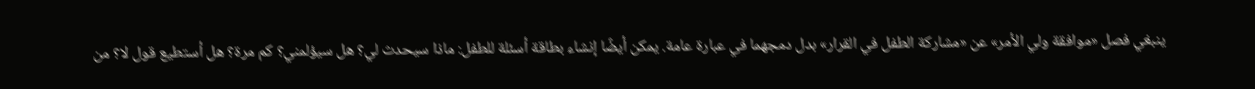ينبغي فصل «موافقة ولي الأمر» عن «مشاركة الطفل في القرار» بدل دمجهما في عبارة عامة. يمكن أيضًا إنشاء بطاقة أسئلة للطفل: ماذا سيحدث لي؟ هل سيؤلمني؟ كم مرة؟ هل أستطيع قول لا؟ من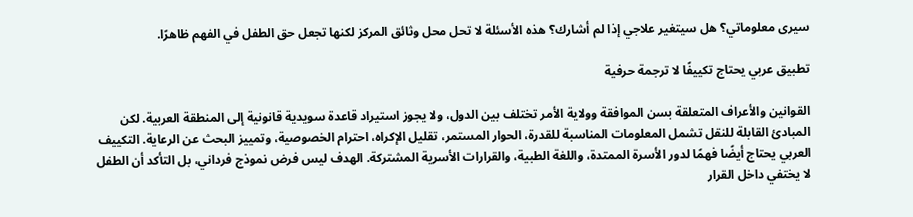سيرى معلوماتي؟ هل سيتغير علاجي إذا لم أشارك؟ هذه الأسئلة لا تحل محل وثائق المركز لكنها تجعل حق الطفل في الفهم ظاهرًا.

تطبيق عربي يحتاج تكييفًا لا ترجمة حرفية

القوانين والأعراف المتعلقة بسن الموافقة وولاية الأمر تختلف بين الدول، ولا يجوز استيراد قاعدة سويدية قانونية إلى المنطقة العربية. لكن المبادئ القابلة للنقل تشمل المعلومات المناسبة للقدرة، الحوار المستمر، تقليل الإكراه، احترام الخصوصية، وتمييز البحث عن الرعاية. التكييف العربي يحتاج أيضًا فهمًا لدور الأسرة الممتدة، واللغة الطبية، والقرارات الأسرية المشتركة. الهدف ليس فرض نموذج فرداني، بل التأكد أن الطفل لا يختفي داخل القرار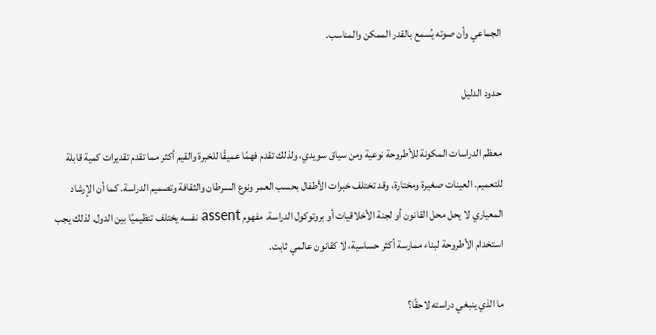الجماعي وأن صوته يُسمع بالقدر الممكن والمناسب.

حدود الدليل

معظم الدراسات المكونة للأطروحة نوعية ومن سياق سويدي، ولذلك تقدم فهمًا عميقًا للخبرة والقيم أكثر مما تقدم تقديرات كمية قابلة للتعميم. العينات صغيرة ومختارة، وقد تختلف خبرات الأطفال بحسب العمر ونوع السرطان والثقافة وتصميم الدراسة. كما أن الإرشاد المعياري لا يحل محل القانون أو لجنة الأخلاقيات أو بروتوكول الدراسة. مفهوم assent نفسه يختلف تنظيميًا بين الدول. لذلك يجب استخدام الأطروحة لبناء ممارسة أكثر حساسية، لا كقانون عالمي ثابت.

ما الذي ينبغي دراسته لاحقًا؟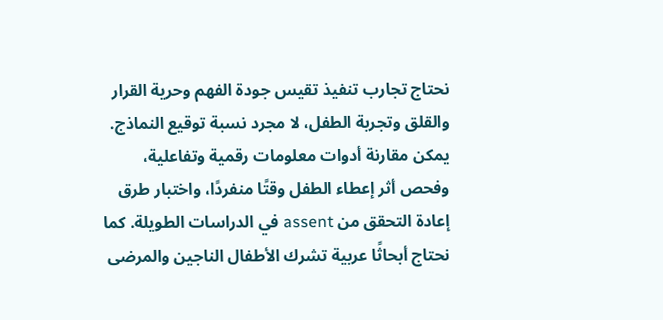نحتاج تجارب تنفيذ تقيس جودة الفهم وحرية القرار والقلق وتجربة الطفل، لا مجرد نسبة توقيع النماذج. يمكن مقارنة أدوات معلومات رقمية وتفاعلية، وفحص أثر إعطاء الطفل وقتًا منفردًا، واختبار طرق إعادة التحقق من assent في الدراسات الطويلة. كما نحتاج أبحاثًا عربية تشرك الأطفال الناجين والمرضى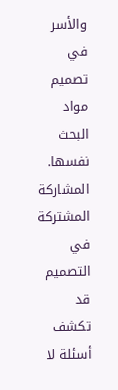والأسر في تصميم مواد البحث نفسها. المشاركة المشتركة في التصميم قد تكشف أسئلة لا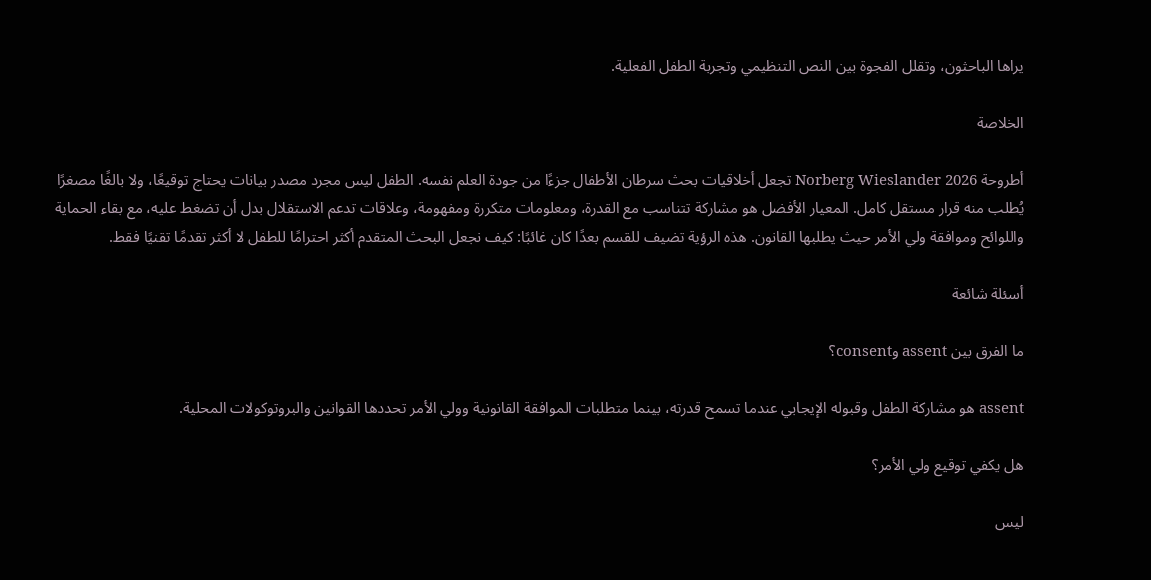يراها الباحثون، وتقلل الفجوة بين النص التنظيمي وتجربة الطفل الفعلية.

الخلاصة

أطروحة Norberg Wieslander 2026 تجعل أخلاقيات بحث سرطان الأطفال جزءًا من جودة العلم نفسه. الطفل ليس مجرد مصدر بيانات يحتاج توقيعًا، ولا بالغًا مصغرًا يُطلب منه قرار مستقل كامل. المعيار الأفضل هو مشاركة تتناسب مع القدرة، ومعلومات متكررة ومفهومة، وعلاقات تدعم الاستقلال بدل أن تضغط عليه، مع بقاء الحماية واللوائح وموافقة ولي الأمر حيث يطلبها القانون. هذه الرؤية تضيف للقسم بعدًا كان غائبًا: كيف نجعل البحث المتقدم أكثر احترامًا للطفل لا أكثر تقدمًا تقنيًا فقط.

أسئلة شائعة

ما الفرق بين assent وconsent؟

assent هو مشاركة الطفل وقبوله الإيجابي عندما تسمح قدرته، بينما متطلبات الموافقة القانونية وولي الأمر تحددها القوانين والبروتوكولات المحلية.

هل يكفي توقيع ولي الأمر؟

ليس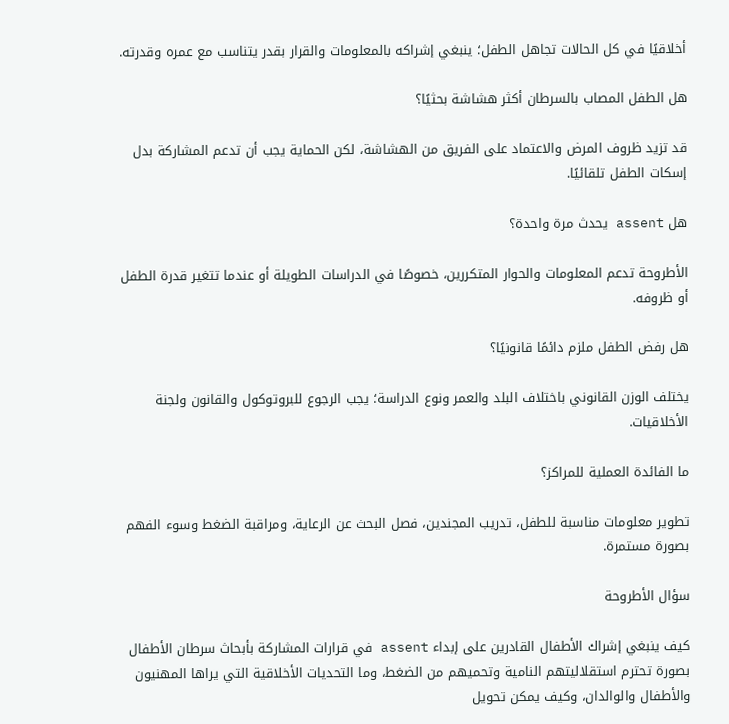أخلاقيًا في كل الحالات تجاهل الطفل؛ ينبغي إشراكه بالمعلومات والقرار بقدر يتناسب مع عمره وقدرته.

هل الطفل المصاب بالسرطان أكثر هشاشة بحثيًا؟

قد تزيد ظروف المرض والاعتماد على الفريق من الهشاشة، لكن الحماية يجب أن تدعم المشاركة بدل إسكات الطفل تلقائيًا.

هل assent يحدث مرة واحدة؟

الأطروحة تدعم المعلومات والحوار المتكررين، خصوصًا في الدراسات الطويلة أو عندما تتغير قدرة الطفل أو ظروفه.

هل رفض الطفل ملزم دائمًا قانونيًا؟

يختلف الوزن القانوني باختلاف البلد والعمر ونوع الدراسة؛ يجب الرجوع للبروتوكول والقانون ولجنة الأخلاقيات.

ما الفائدة العملية للمراكز؟

تطوير معلومات مناسبة للطفل، تدريب المجندين، فصل البحث عن الرعاية، ومراقبة الضغط وسوء الفهم بصورة مستمرة.

سؤال الأطروحة

كيف ينبغي إشراك الأطفال القادرين على إبداء assent في قرارات المشاركة بأبحاث سرطان الأطفال بصورة تحترم استقلاليتهم النامية وتحميهم من الضغط، وما التحديات الأخلاقية التي يراها المهنيون والأطفال والوالدان، وكيف يمكن تحويل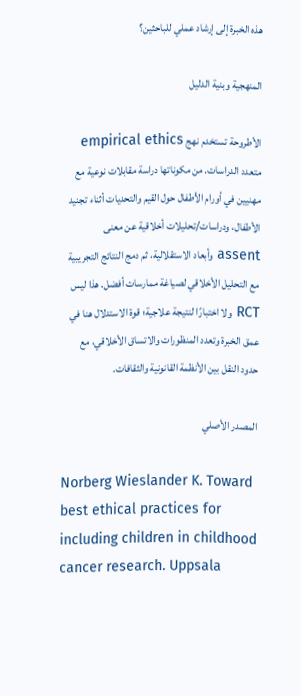هذه الخبرة إلى إرشاد عملي للباحثين؟

المنهجية وبنية الدليل

الأطروحة تستخدم نهج empirical ethics متعدد الدراسات. من مكوناتها دراسة مقابلات نوعية مع مهنيين في أورام الأطفال حول القيم والتحديات أثناء تجنيد الأطفال، ودراسات/تحليلات أخلاقية عن معنى assent وأبعاد الاستقلالية، ثم دمج النتائج التجريبية مع التحليل الأخلاقي لصياغة ممارسات أفضل. هذا ليس RCT ولا اختبارًا لنتيجة علاجية؛ قوة الاستدلال هنا في عمق الخبرة وتعدد المنظورات والاتساق الأخلاقي، مع حدود النقل بين الأنظمة القانونية والثقافات.

المصدر الأصلي

Norberg Wieslander K. Toward best ethical practices for including children in childhood cancer research. Uppsala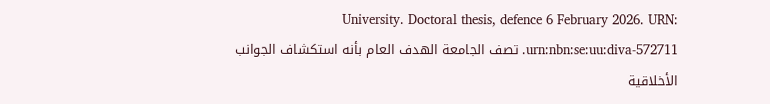University. Doctoral thesis, defence 6 February 2026. URN: urn:nbn:se:uu:diva-572711. تصف الجامعة الهدف العام بأنه استكشاف الجوانب الأخلاقية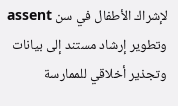لإشراك الأطفال في سن assent وتطوير إرشاد مستند إلى بيانات وتجذير أخلاقي للممارسة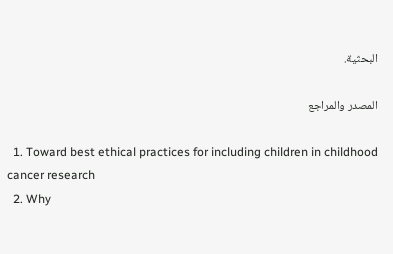البحثية.

المصدر والمراجع

  1. Toward best ethical practices for including children in childhood cancer research
  2. Why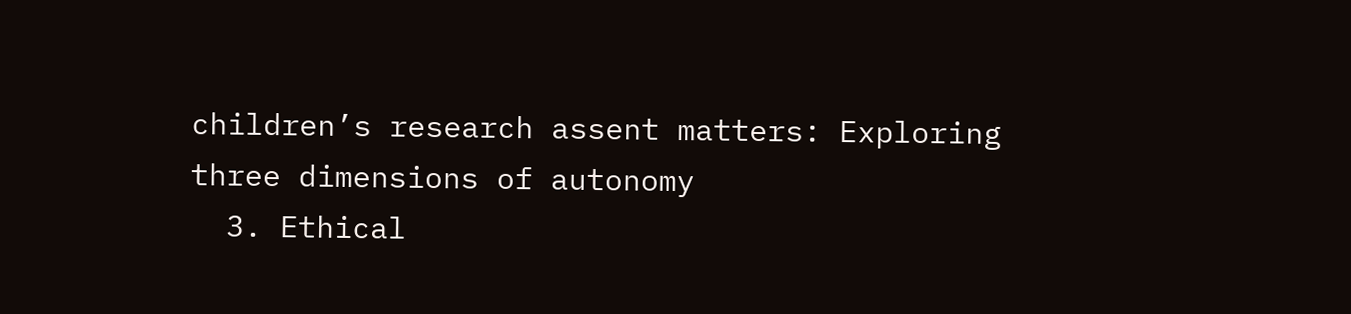children’s research assent matters: Exploring three dimensions of autonomy
  3. Ethical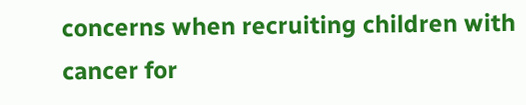concerns when recruiting children with cancer for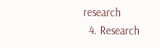research
  4. Research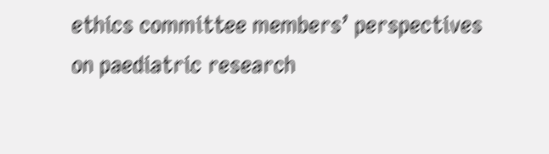ethics committee members’ perspectives on paediatric research